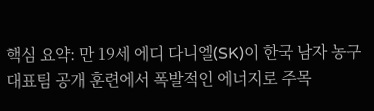핵심 요약: 만 19세 에디 다니엘(SK)이 한국 남자 농구 대표팀 공개 훈련에서 폭발적인 에너지로 주목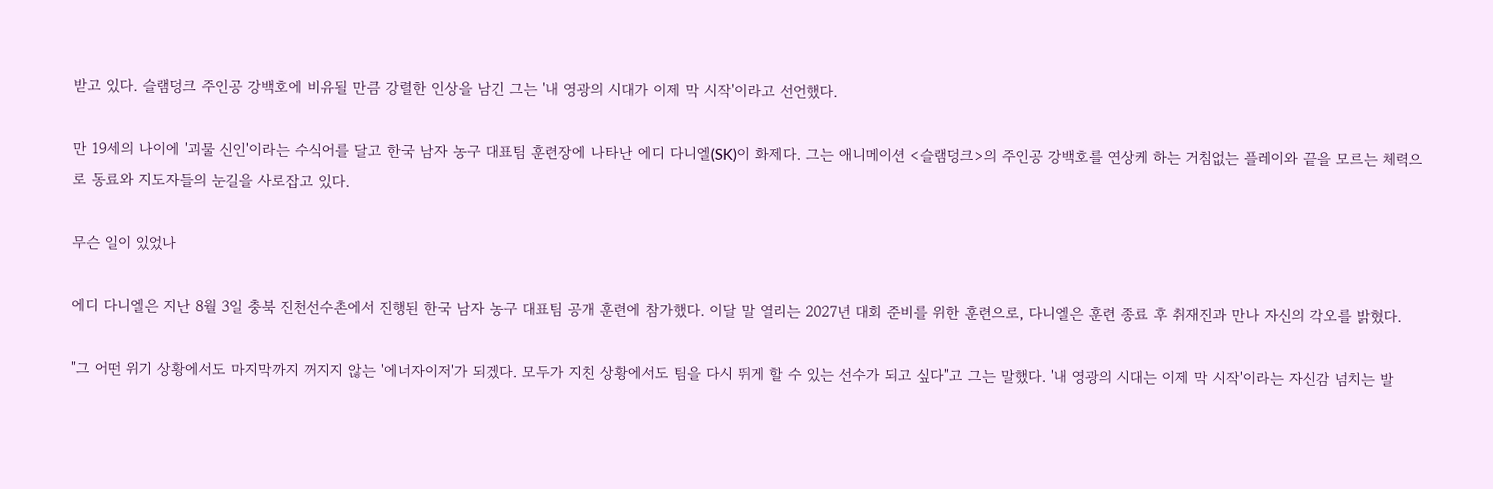받고 있다. 슬램덩크 주인공 강백호에 비유될 만큼 강렬한 인상을 남긴 그는 '내 영광의 시대가 이제 막 시작'이라고 선언했다.

만 19세의 나이에 '괴물 신인'이라는 수식어를 달고 한국 남자 농구 대표팀 훈련장에 나타난 에디 다니엘(SK)이 화제다. 그는 애니메이션 <슬램덩크>의 주인공 강백호를 연상케 하는 거침없는 플레이와 끝을 모르는 체력으로 동료와 지도자들의 눈길을 사로잡고 있다.

무슨 일이 있었나

에디 다니엘은 지난 8월 3일 충북 진천선수촌에서 진행된 한국 남자 농구 대표팀 공개 훈련에 참가했다. 이달 말 열리는 2027년 대회 준비를 위한 훈련으로, 다니엘은 훈련 종료 후 취재진과 만나 자신의 각오를 밝혔다.

"그 어떤 위기 상황에서도 마지막까지 꺼지지 않는 '에너자이저'가 되겠다. 모두가 지친 상황에서도 팀을 다시 뛰게 할 수 있는 선수가 되고 싶다"고 그는 말했다. '내 영광의 시대는 이제 막 시작'이라는 자신감 넘치는 발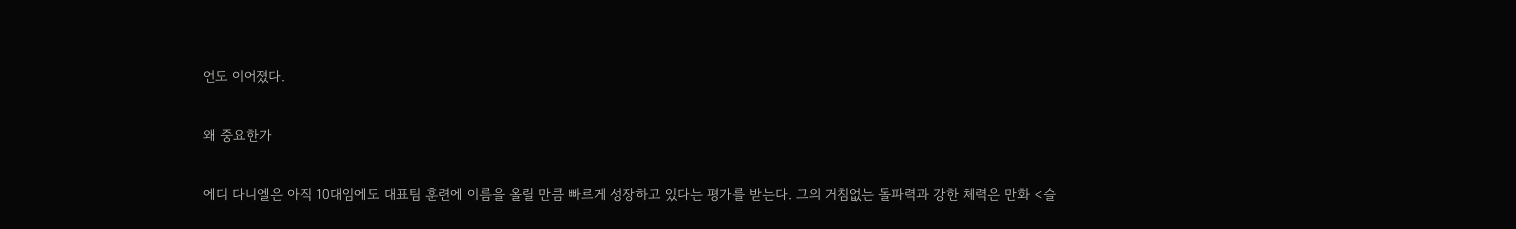언도 이어졌다.

왜 중요한가

에디 다니엘은 아직 10대임에도 대표팀 훈련에 이름을 올릴 만큼 빠르게 성장하고 있다는 평가를 받는다. 그의 거침없는 돌파력과 강한 체력은 만화 <슬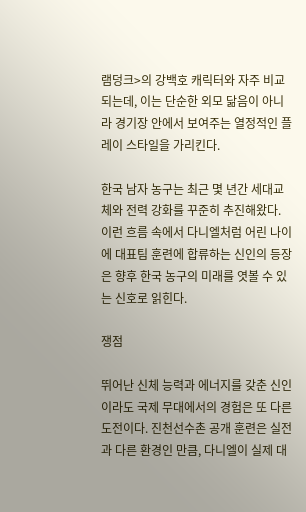램덩크>의 강백호 캐릭터와 자주 비교되는데, 이는 단순한 외모 닮음이 아니라 경기장 안에서 보여주는 열정적인 플레이 스타일을 가리킨다.

한국 남자 농구는 최근 몇 년간 세대교체와 전력 강화를 꾸준히 추진해왔다. 이런 흐름 속에서 다니엘처럼 어린 나이에 대표팀 훈련에 합류하는 신인의 등장은 향후 한국 농구의 미래를 엿볼 수 있는 신호로 읽힌다.

쟁점

뛰어난 신체 능력과 에너지를 갖춘 신인이라도 국제 무대에서의 경험은 또 다른 도전이다. 진천선수촌 공개 훈련은 실전과 다른 환경인 만큼, 다니엘이 실제 대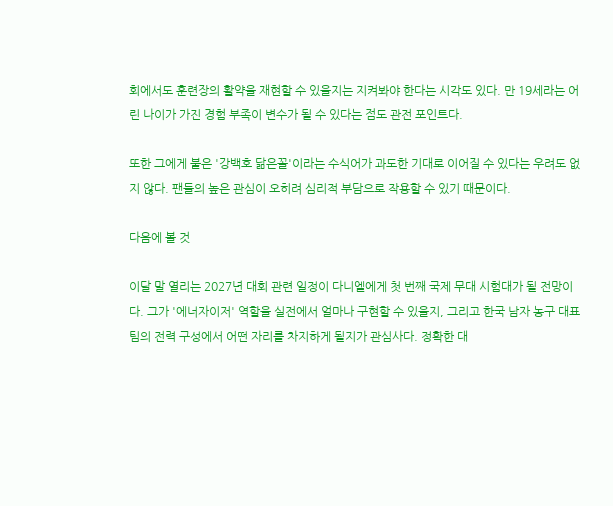회에서도 훈련장의 활약을 재현할 수 있을지는 지켜봐야 한다는 시각도 있다. 만 19세라는 어린 나이가 가진 경험 부족이 변수가 될 수 있다는 점도 관전 포인트다.

또한 그에게 붙은 '강백호 닮은꼴'이라는 수식어가 과도한 기대로 이어질 수 있다는 우려도 없지 않다. 팬들의 높은 관심이 오히려 심리적 부담으로 작용할 수 있기 때문이다.

다음에 볼 것

이달 말 열리는 2027년 대회 관련 일정이 다니엘에게 첫 번째 국제 무대 시험대가 될 전망이다. 그가 '에너자이저' 역할을 실전에서 얼마나 구현할 수 있을지, 그리고 한국 남자 농구 대표팀의 전력 구성에서 어떤 자리를 차지하게 될지가 관심사다. 정확한 대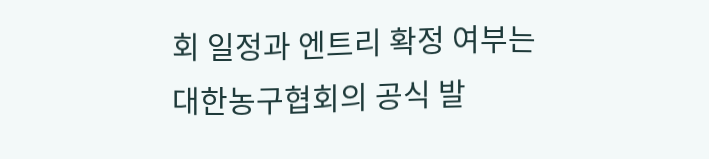회 일정과 엔트리 확정 여부는 대한농구협회의 공식 발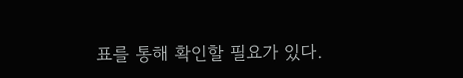표를 통해 확인할 필요가 있다.